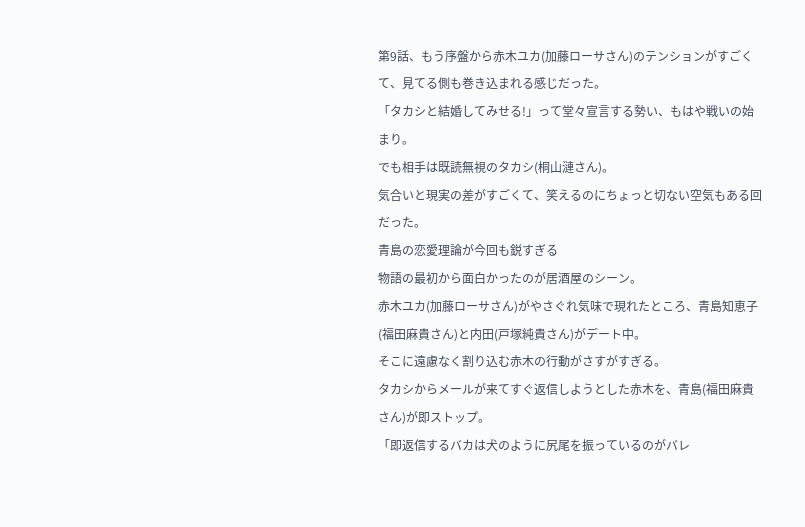第9話、もう序盤から赤木ユカ(加藤ローサさん)のテンションがすごくて、見てる側も巻き込まれる感じだった。
「タカシと結婚してみせる!」って堂々宣言する勢い、もはや戦いの始まり。
でも相手は既読無視のタカシ(桐山漣さん)。
気合いと現実の差がすごくて、笑えるのにちょっと切ない空気もある回だった。
青島の恋愛理論が今回も鋭すぎる
物語の最初から面白かったのが居酒屋のシーン。
赤木ユカ(加藤ローサさん)がやさぐれ気味で現れたところ、青島知恵子(福田麻貴さん)と内田(戸塚純貴さん)がデート中。
そこに遠慮なく割り込む赤木の行動がさすがすぎる。
タカシからメールが来てすぐ返信しようとした赤木を、青島(福田麻貴さん)が即ストップ。
「即返信するバカは犬のように尻尾を振っているのがバレ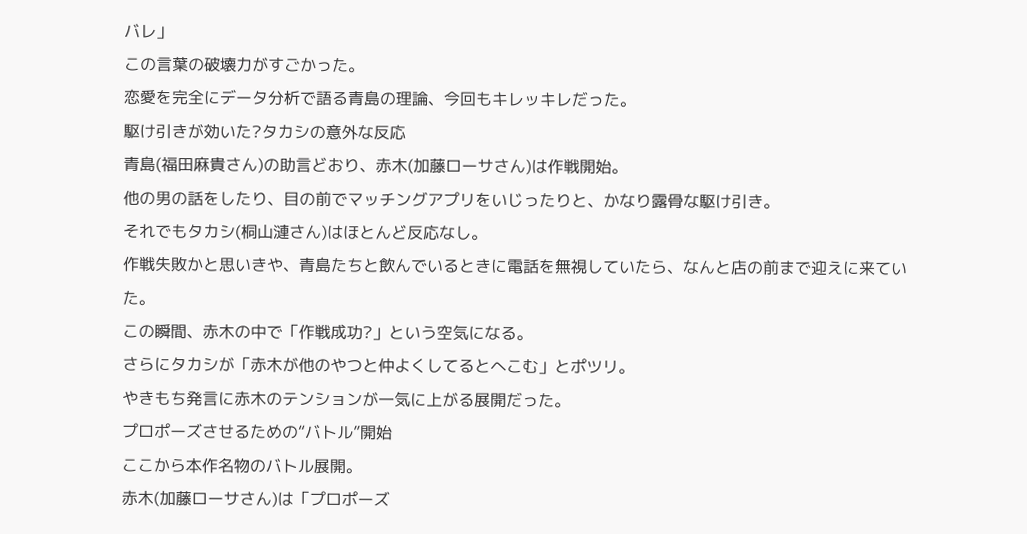バレ」
この言葉の破壊力がすごかった。
恋愛を完全にデータ分析で語る青島の理論、今回もキレッキレだった。
駆け引きが効いた?タカシの意外な反応
青島(福田麻貴さん)の助言どおり、赤木(加藤ローサさん)は作戦開始。
他の男の話をしたり、目の前でマッチングアプリをいじったりと、かなり露骨な駆け引き。
それでもタカシ(桐山漣さん)はほとんど反応なし。
作戦失敗かと思いきや、青島たちと飲んでいるときに電話を無視していたら、なんと店の前まで迎えに来ていた。
この瞬間、赤木の中で「作戦成功?」という空気になる。
さらにタカシが「赤木が他のやつと仲よくしてるとへこむ」とポツリ。
やきもち発言に赤木のテンションが一気に上がる展開だった。
プロポーズさせるための“バトル”開始
ここから本作名物のバトル展開。
赤木(加藤ローサさん)は「プロポーズ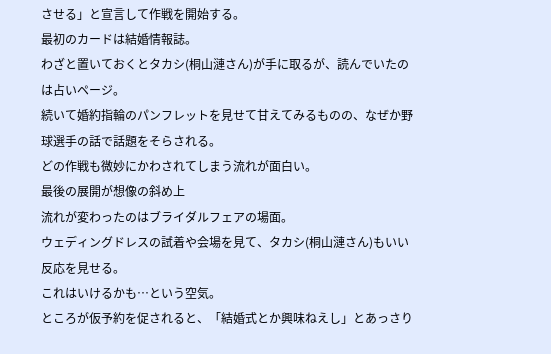させる」と宣言して作戦を開始する。
最初のカードは結婚情報誌。
わざと置いておくとタカシ(桐山漣さん)が手に取るが、読んでいたのは占いページ。
続いて婚約指輪のパンフレットを見せて甘えてみるものの、なぜか野球選手の話で話題をそらされる。
どの作戦も微妙にかわされてしまう流れが面白い。
最後の展開が想像の斜め上
流れが変わったのはブライダルフェアの場面。
ウェディングドレスの試着や会場を見て、タカシ(桐山漣さん)もいい反応を見せる。
これはいけるかも…という空気。
ところが仮予約を促されると、「結婚式とか興味ねえし」とあっさり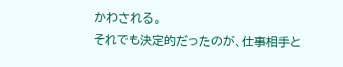かわされる。
それでも決定的だったのが、仕事相手と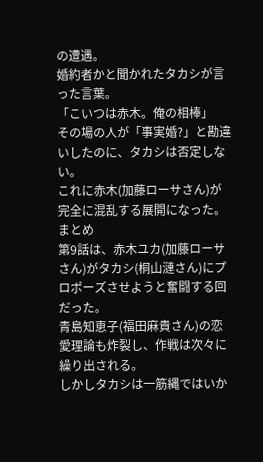の遭遇。
婚約者かと聞かれたタカシが言った言葉。
「こいつは赤木。俺の相棒」
その場の人が「事実婚?」と勘違いしたのに、タカシは否定しない。
これに赤木(加藤ローサさん)が完全に混乱する展開になった。
まとめ
第9話は、赤木ユカ(加藤ローサさん)がタカシ(桐山漣さん)にプロポーズさせようと奮闘する回だった。
青島知恵子(福田麻貴さん)の恋愛理論も炸裂し、作戦は次々に繰り出される。
しかしタカシは一筋縄ではいか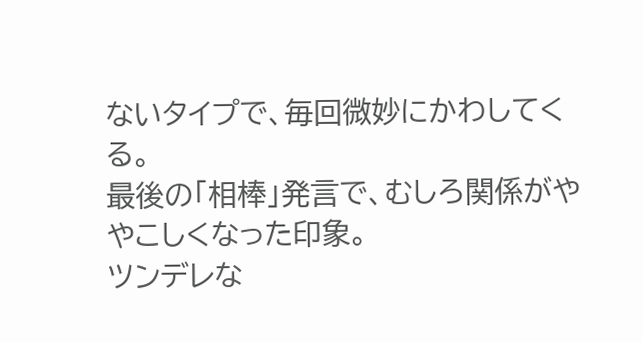ないタイプで、毎回微妙にかわしてくる。
最後の「相棒」発言で、むしろ関係がややこしくなった印象。
ツンデレな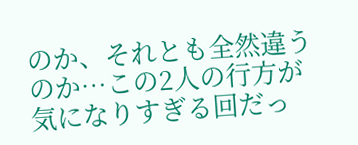のか、それとも全然違うのか…この2人の行方が気になりすぎる回だっ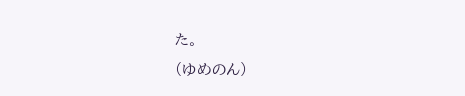た。
(ゆめのん)